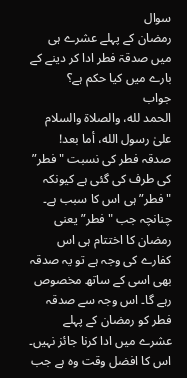سوال
رمضان کے پہلے عشرے ہی میں صدقۃ فطر ادا کر دینے کے بارے میں کیا حکم ہے؟
جواب
الحمد لله، والصلاة والسلام علىٰ رسول الله، أما بعد!
صدقہ فطر کی نسبت "فطر” کی طرف کی گئی ہے کیونکہ "فطر” ہی اس کا سبب ہے۔ چنانچہ جب "فطر” یعنی رمضان کا اختتام ہی اس کفارے کی وجہ ہے تو یہ صدقہ بھی اسی کے ساتھ مخصوص رہے گا۔ اس وجہ سے صدقہ فطر کو رمضان کے پہلے عشرے میں ادا کرنا جائز نہیں۔ اس کا افضل وقت وہ ہے جب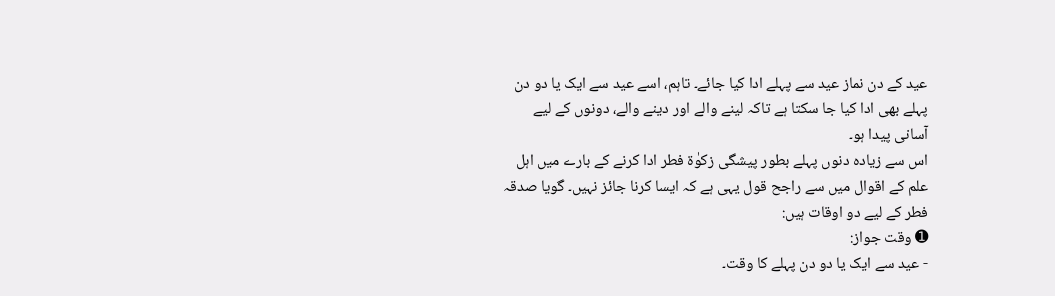عید کے دن نماز عید سے پہلے ادا کیا جائے۔ تاہم، اسے عید سے ایک یا دو دن پہلے بھی ادا کیا جا سکتا ہے تاکہ لینے والے اور دینے والے، دونوں کے لیے آسانی پیدا ہو۔
اس سے زیادہ دنوں پہلے بطور پیشگی زکوٰۃ فطر ادا کرنے کے بارے میں اہل علم کے اقوال میں سے راجح قول یہی ہے کہ ایسا کرنا جائز نہیں۔ گویا صدقہ فطر کے لیے دو اوقات ہیں:
➊ وقت جواز:
- عید سے ایک یا دو دن پہلے کا وقت۔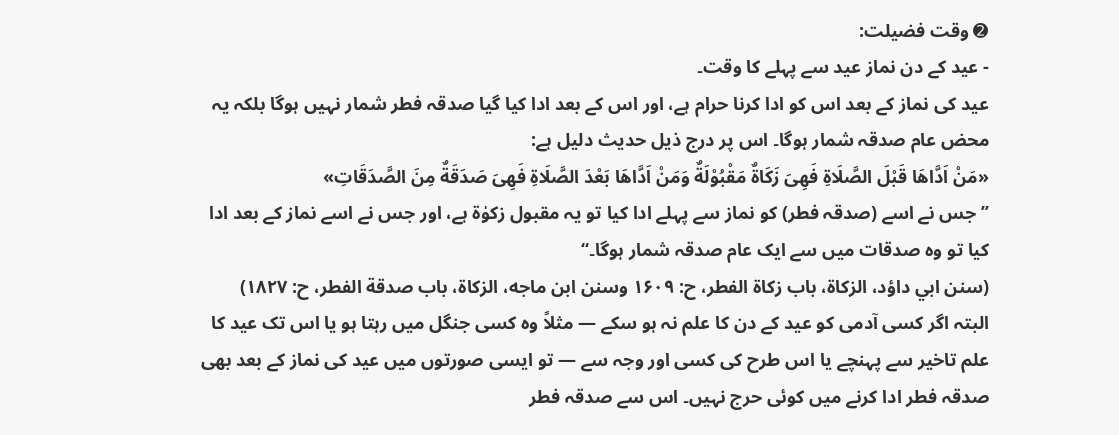➋ وقت فضیلت:
- عید کے دن نماز عید سے پہلے کا وقت۔
عید کی نماز کے بعد اس کو ادا کرنا حرام ہے، اور اس کے بعد ادا کیا گیا صدقہ فطر شمار نہیں ہوگا بلکہ یہ محض عام صدقہ شمار ہوگا۔ اس پر درج ذیل حدیث دلیل ہے:
«مَنْ اَدَّاهَا قَبْلَ الصَّلَاةِ فَهِیَ زَکَاةٌ مَقْبُوْلَةٌ وَمَنْ اَدَّاهَا بَعْدَ الصَّلَاةِ فَهِیَ صَدَقَةٌ مِنَ الصَّدَقَاتِ»
’’جس نے اسے (صدقہ فطر) کو نماز سے پہلے ادا کیا تو یہ مقبول زکوٰۃ ہے، اور جس نے اسے نماز کے بعد ادا کیا تو وہ صدقات میں سے ایک عام صدقہ شمار ہوگا۔‘‘
(سنن ابي داؤد، الزکاة، باب زکاة الفطر، ح: ۱۶۰۹ وسنن ابن ماجه، الزکاة، باب صدقة الفطر، ح: ۱۸۲۷)
البتہ اگر کسی آدمی کو عید کے دن کا علم نہ ہو سکے — مثلاً وہ کسی جنگل میں رہتا ہو یا اس تک عید کا علم تاخیر سے پہنچے یا اس طرح کی کسی اور وجہ سے — تو ایسی صورتوں میں عید کی نماز کے بعد بھی صدقہ فطر ادا کرنے میں کوئی حرج نہیں۔ اس سے صدقہ فطر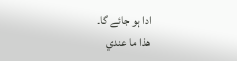ادا ہو جائے گا۔
ھذا ما عندي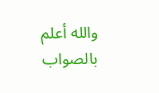والله أعلم بالصواب